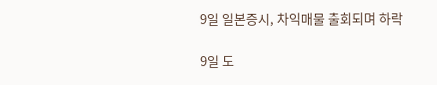9일 일본증시, 차익매물 출회되며 하락

9일 도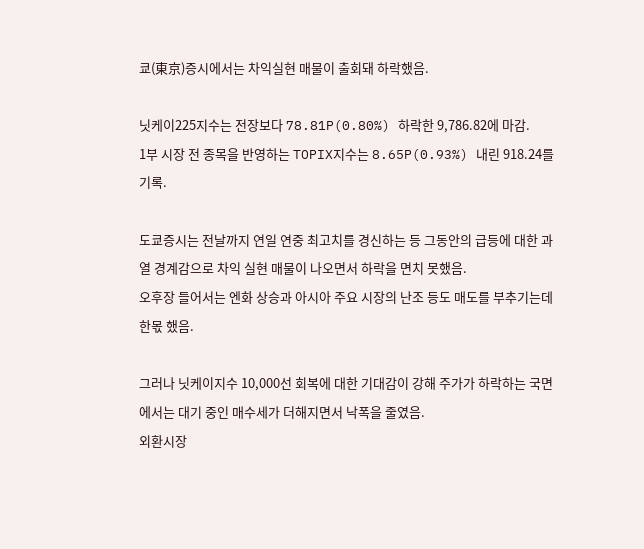쿄(東京)증시에서는 차익실현 매물이 출회돼 하락했음.

닛케이225지수는 전장보다 78.81P(0.80%) 하락한 9,786.82에 마감.
1부 시장 전 종목을 반영하는 TOPIX지수는 8.65P(0.93%) 내린 918.24를 기록.

도쿄증시는 전날까지 연일 연중 최고치를 경신하는 등 그동안의 급등에 대한 과열 경계감으로 차익 실현 매물이 나오면서 하락을 면치 못했음.
오후장 들어서는 엔화 상승과 아시아 주요 시장의 난조 등도 매도를 부추기는데 한몫 했음.

그러나 닛케이지수 10,000선 회복에 대한 기대감이 강해 주가가 하락하는 국면에서는 대기 중인 매수세가 더해지면서 낙폭을 줄였음.
외환시장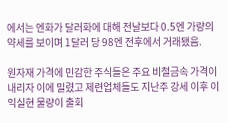에서는 엔화가 달러화에 대해 전날보다 0.5엔 가량의 약세를 보이며 1달러 당 98엔 전후에서 거래됐음.

원자재 가격에 민감한 주식들은 주요 비철금속 가격이 내리자 이에 밀렸고 제련업체들도 지난주 강세 이후 이익실현 물량이 출회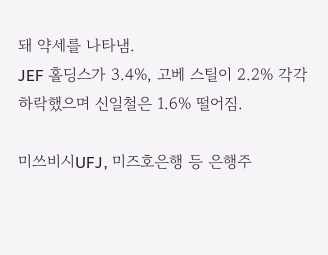돼 약세를 나타냄.
JEF 홀딩스가 3.4%, 고베 스틸이 2.2% 각각 하락했으며 신일철은 1.6% 떨어짐.

미쓰비시UFJ, 미즈호은행 등 은행주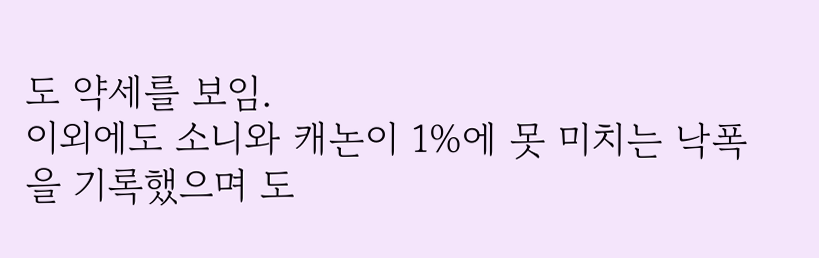도 약세를 보임.
이외에도 소니와 캐논이 1%에 못 미치는 낙폭을 기록했으며 도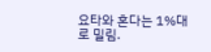요타와 혼다는 1%대로 밀림.